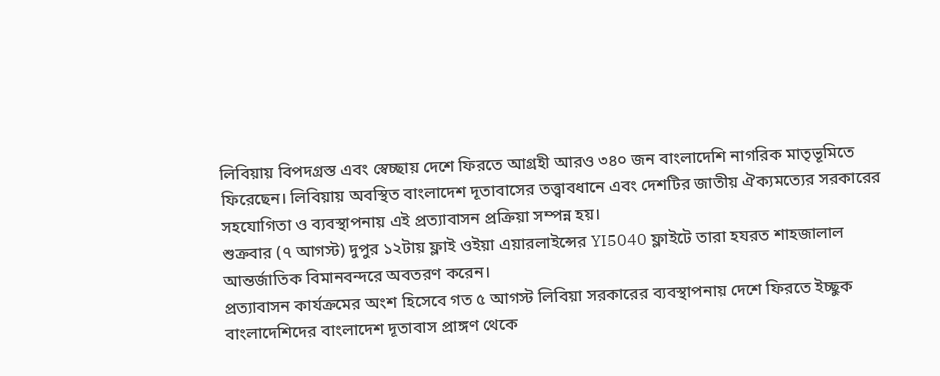লিবিয়ায় বিপদগ্রস্ত এবং স্বেচ্ছায় দেশে ফিরতে আগ্রহী আরও ৩৪০ জন বাংলাদেশি নাগরিক মাতৃভূমিতে ফিরেছেন। লিবিয়ায় অবস্থিত বাংলাদেশ দূতাবাসের তত্ত্বাবধানে এবং দেশটির জাতীয় ঐক্যমত্যের সরকারের সহযোগিতা ও ব্যবস্থাপনায় এই প্রত্যাবাসন প্রক্রিয়া সম্পন্ন হয়।
শুক্রবার (৭ আগস্ট) দুপুর ১২টায় ফ্লাই ওইয়া এয়ারলাইন্সের YI5040 ফ্লাইটে তারা হযরত শাহজালাল আন্তর্জাতিক বিমানবন্দরে অবতরণ করেন।
প্রত্যাবাসন কার্যক্রমের অংশ হিসেবে গত ৫ আগস্ট লিবিয়া সরকারের ব্যবস্থাপনায় দেশে ফিরতে ইচ্ছুক বাংলাদেশিদের বাংলাদেশ দূতাবাস প্রাঙ্গণ থেকে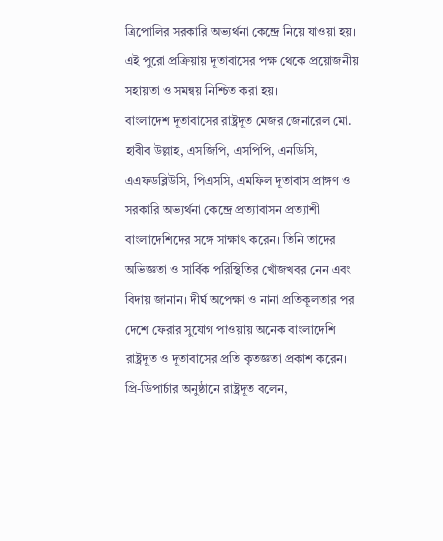ত্রিপোলির সরকারি অভ্যর্থনা কেন্দ্রে নিয়ে যাওয়া হয়। এই পুরো প্রক্রিয়ায় দূতাবাসের পক্ষ থেকে প্রয়োজনীয় সহায়তা ও সমন্বয় নিশ্চিত করা হয়।
বাংলাদেশ দূতাবাসের রাষ্ট্রদূত মেজর জেনারেল মো. হাবীব উল্লাহ, এসজিপি, এসপিপি, এনডিসি, এএফডব্লিউসি, পিএসসি, এমফিল দূতাবাস প্রাঙ্গণ ও সরকারি অভ্যর্থনা কেন্দ্রে প্রত্যাবাসন প্রত্যাশী বাংলাদেশিদের সঙ্গে সাক্ষাৎ করেন। তিনি তাদের অভিজ্ঞতা ও সার্বিক পরিস্থিতির খোঁজখবর নেন এবং বিদায় জানান। দীর্ঘ অপেক্ষা ও নানা প্রতিকূলতার পর দেশে ফেরার সুযোগ পাওয়ায় অনেক বাংলাদেশি রাষ্ট্রদূত ও দূতাবাসের প্রতি কৃতজ্ঞতা প্রকাশ করেন।
প্রি-ডিপার্চার অনুষ্ঠানে রাষ্ট্রদূত বলেন,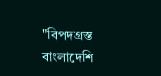"বিপদগ্রস্ত বাংলাদেশি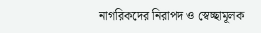নাগরিকদের নিরাপদ ও স্বেচ্ছামূলক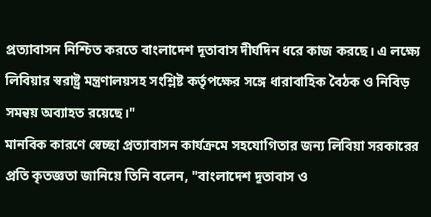প্রত্যাবাসন নিশ্চিত করতে বাংলাদেশ দূতাবাস দীর্ঘদিন ধরে কাজ করছে। এ লক্ষ্যে লিবিয়ার স্বরাষ্ট্র মন্ত্রণালয়সহ সংশ্লিষ্ট কর্তৃপক্ষের সঙ্গে ধারাবাহিক বৈঠক ও নিবিড় সমন্বয় অব্যাহত রয়েছে।"
মানবিক কারণে স্বেচ্ছা প্রত্যাবাসন কার্যক্রমে সহযোগিতার জন্য লিবিয়া সরকারের প্রতি কৃতজ্ঞতা জানিয়ে তিনি বলেন, "বাংলাদেশ দূতাবাস ও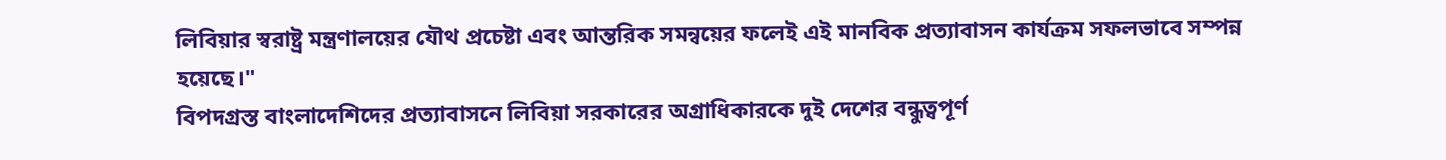লিবিয়ার স্বরাষ্ট্র মন্ত্রণালয়ের যৌথ প্রচেষ্টা এবং আন্তরিক সমন্বয়ের ফলেই এই মানবিক প্রত্যাবাসন কার্যক্রম সফলভাবে সম্পন্ন হয়েছে।"
বিপদগ্রস্ত বাংলাদেশিদের প্রত্যাবাসনে লিবিয়া সরকারের অগ্রাধিকারকে দুই দেশের বন্ধুত্বপূর্ণ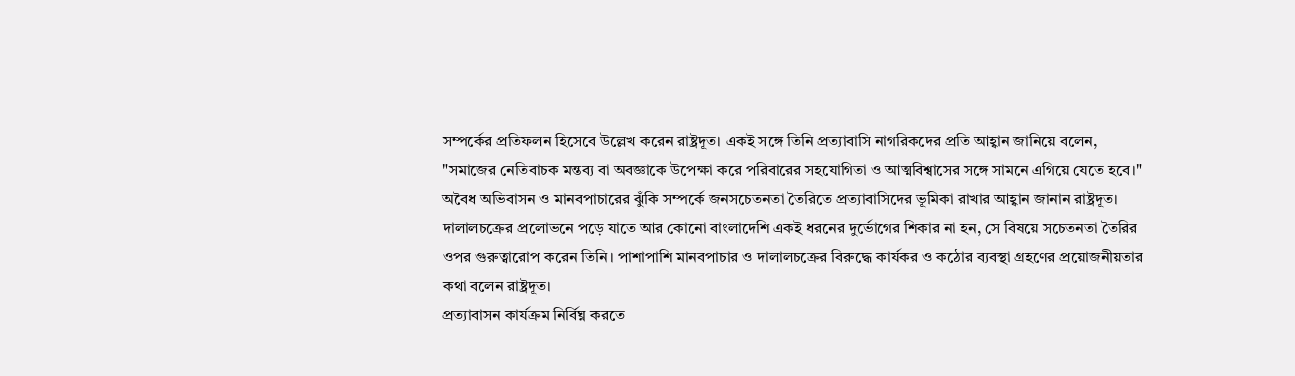সম্পর্কের প্রতিফলন হিসেবে উল্লেখ করেন রাষ্ট্রদূত। একই সঙ্গে তিনি প্রত্যাবাসি নাগরিকদের প্রতি আহ্বান জানিয়ে বলেন, "সমাজের নেতিবাচক মন্তব্য বা অবজ্ঞাকে উপেক্ষা করে পরিবারের সহযোগিতা ও আত্মবিশ্বাসের সঙ্গে সামনে এগিয়ে যেতে হবে।"
অবৈধ অভিবাসন ও মানবপাচারের ঝুঁকি সম্পর্কে জনসচেতনতা তৈরিতে প্রত্যাবাসিদের ভূমিকা রাখার আহ্বান জানান রাষ্ট্রদূত। দালালচক্রের প্রলোভনে পড়ে যাতে আর কোনো বাংলাদেশি একই ধরনের দুর্ভোগের শিকার না হন, সে বিষয়ে সচেতনতা তৈরির ওপর গুরুত্বারোপ করেন তিনি। পাশাপাশি মানবপাচার ও দালালচক্রের বিরুদ্ধে কার্যকর ও কঠোর ব্যবস্থা গ্রহণের প্রয়োজনীয়তার কথা বলেন রাষ্ট্রদূত।
প্রত্যাবাসন কার্যক্রম নির্বিঘ্ন করতে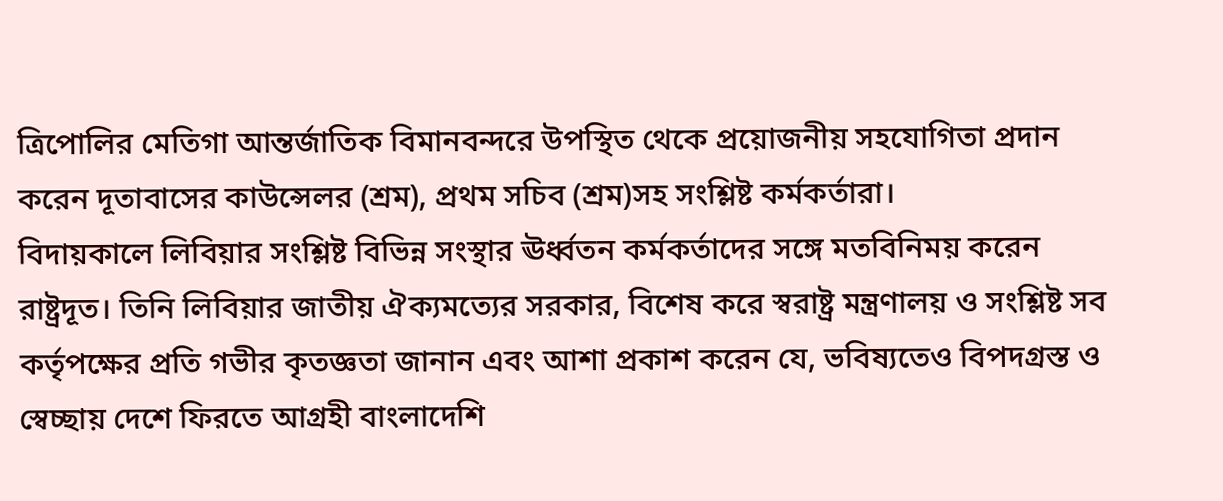ত্রিপোলির মেতিগা আন্তর্জাতিক বিমানবন্দরে উপস্থিত থেকে প্রয়োজনীয় সহযোগিতা প্রদান করেন দূতাবাসের কাউন্সেলর (শ্রম), প্রথম সচিব (শ্রম)সহ সংশ্লিষ্ট কর্মকর্তারা।
বিদায়কালে লিবিয়ার সংশ্লিষ্ট বিভিন্ন সংস্থার ঊর্ধ্বতন কর্মকর্তাদের সঙ্গে মতবিনিময় করেন রাষ্ট্রদূত। তিনি লিবিয়ার জাতীয় ঐক্যমত্যের সরকার, বিশেষ করে স্বরাষ্ট্র মন্ত্রণালয় ও সংশ্লিষ্ট সব কর্তৃপক্ষের প্রতি গভীর কৃতজ্ঞতা জানান এবং আশা প্রকাশ করেন যে, ভবিষ্যতেও বিপদগ্রস্ত ও স্বেচ্ছায় দেশে ফিরতে আগ্রহী বাংলাদেশি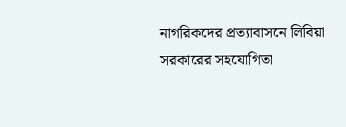নাগরিকদের প্রত্যাবাসনে লিবিয়া সরকারের সহযোগিতা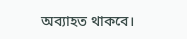অব্যাহত থাকবে।